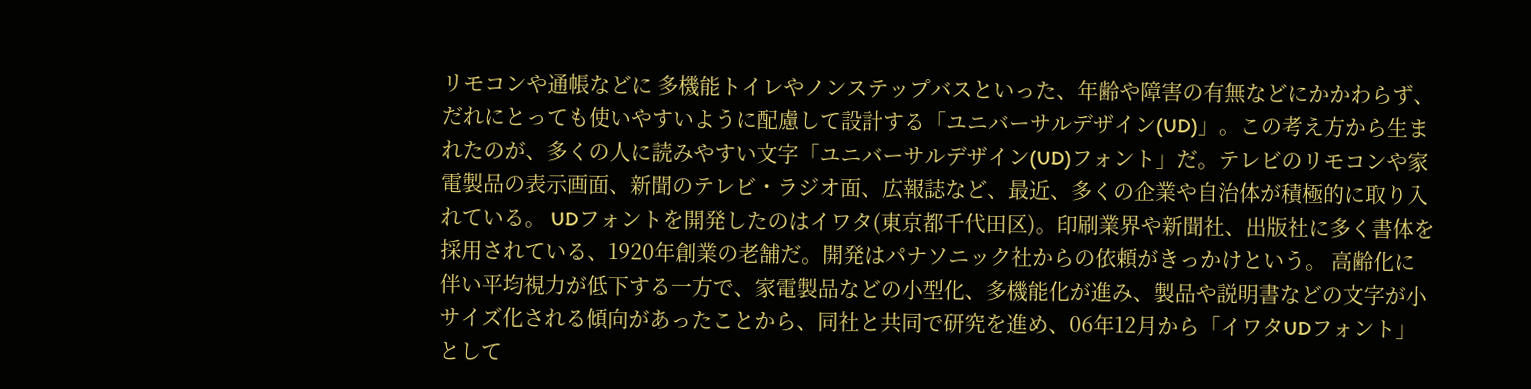リモコンや通帳などに 多機能トイレやノンステップバスといった、年齢や障害の有無などにかかわらず、だれにとっても使いやすいように配慮して設計する「ユニバーサルデザイン(UD)」。この考え方から生まれたのが、多くの人に読みやすい文字「ユニバーサルデザイン(UD)フォント」だ。テレビのリモコンや家電製品の表示画面、新聞のテレビ・ラジオ面、広報誌など、最近、多くの企業や自治体が積極的に取り入れている。 UDフォントを開発したのはイワタ(東京都千代田区)。印刷業界や新聞社、出版社に多く書体を採用されている、1920年創業の老舗だ。開発はパナソニック社からの依頼がきっかけという。 高齢化に伴い平均視力が低下する一方で、家電製品などの小型化、多機能化が進み、製品や説明書などの文字が小サイズ化される傾向があったことから、同社と共同で研究を進め、06年12月から「イワタUDフォント」として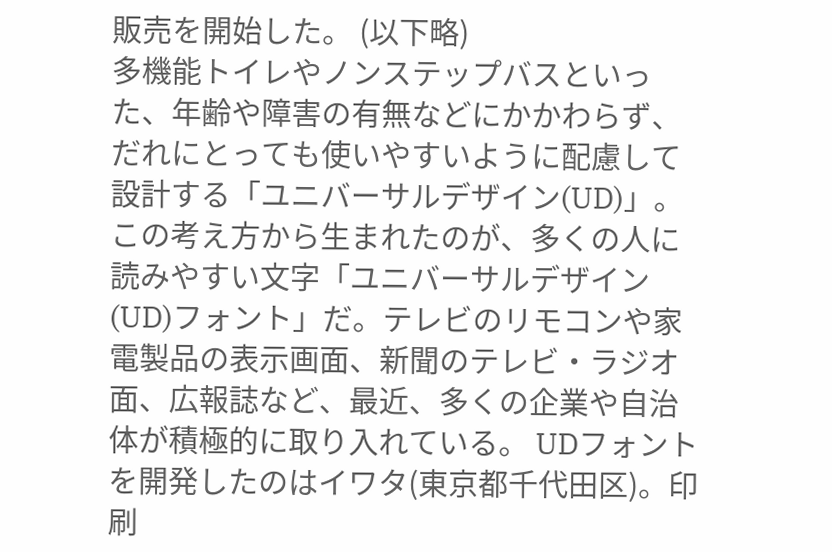販売を開始した。 (以下略)
多機能トイレやノンステップバスといった、年齢や障害の有無などにかかわらず、だれにとっても使いやすいように配慮して設計する「ユニバーサルデザイン(UD)」。この考え方から生まれたのが、多くの人に読みやすい文字「ユニバーサルデザイン(UD)フォント」だ。テレビのリモコンや家電製品の表示画面、新聞のテレビ・ラジオ面、広報誌など、最近、多くの企業や自治体が積極的に取り入れている。 UDフォントを開発したのはイワタ(東京都千代田区)。印刷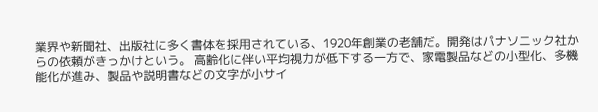業界や新聞社、出版社に多く書体を採用されている、1920年創業の老舗だ。開発はパナソニック社からの依頼がきっかけという。 高齢化に伴い平均視力が低下する一方で、家電製品などの小型化、多機能化が進み、製品や説明書などの文字が小サイ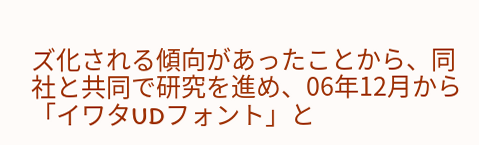ズ化される傾向があったことから、同社と共同で研究を進め、06年12月から「イワタUDフォント」と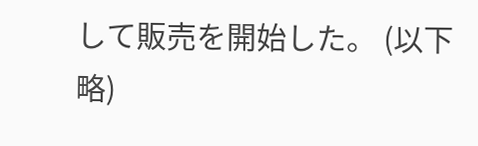して販売を開始した。 (以下略)